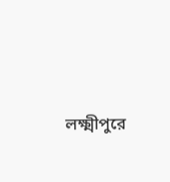লক্ষ্মীপুরে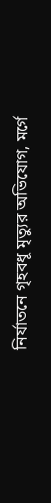নির্যাতনে গৃহবধূ মৃত্যুর অভিযোগ, মর্গে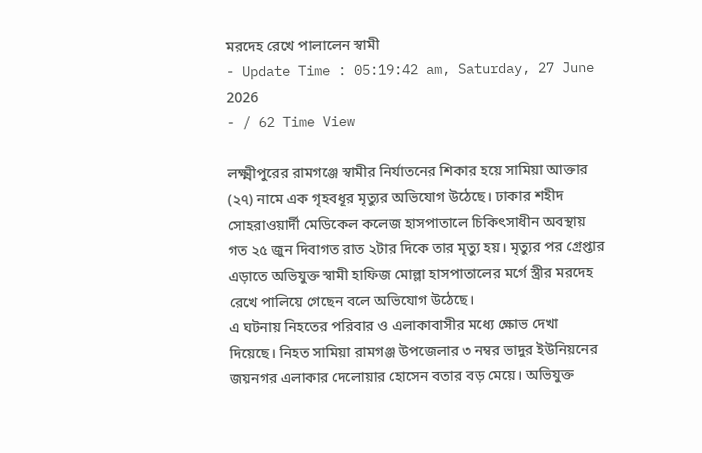মরদেহ রেখে পালালেন স্বামী
- Update Time : 05:19:42 am, Saturday, 27 June 2026
- / 62 Time View

লক্ষ্মীপুরের রামগঞ্জে স্বামীর নির্যাতনের শিকার হয়ে সামিয়া আক্তার (২৭) নামে এক গৃহবধূর মৃত্যুর অভিযোগ উঠেছে। ঢাকার শহীদ সোহরাওয়ার্দী মেডিকেল কলেজ হাসপাতালে চিকিৎসাধীন অবস্থায় গত ২৫ জুন দিবাগত রাত ২টার দিকে তার মৃত্যু হয়। মৃত্যুর পর গ্রেপ্তার এড়াতে অভিযুক্ত স্বামী হাফিজ মোল্লা হাসপাতালের মর্গে স্ত্রীর মরদেহ রেখে পালিয়ে গেছেন বলে অভিযোগ উঠেছে।
এ ঘটনায় নিহতের পরিবার ও এলাকাবাসীর মধ্যে ক্ষোভ দেখা দিয়েছে। নিহত সামিয়া রামগঞ্জ উপজেলার ৩ নম্বর ভাদুর ইউনিয়নের জয়নগর এলাকার দেলোয়ার হোসেন বতার বড় মেয়ে। অভিযুক্ত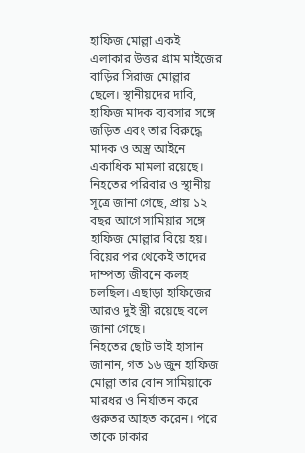হাফিজ মোল্লা একই এলাকার উত্তর গ্রাম মাইজের বাড়ির সিরাজ মোল্লার ছেলে। স্থানীয়দের দাবি, হাফিজ মাদক ব্যবসার সঙ্গে জড়িত এবং তার বিরুদ্ধে মাদক ও অস্ত্র আইনে একাধিক মামলা রয়েছে।
নিহতের পরিবার ও স্থানীয় সূত্রে জানা গেছে, প্রায় ১২ বছর আগে সামিয়ার সঙ্গে হাফিজ মোল্লার বিয়ে হয়। বিয়ের পর থেকেই তাদের দাম্পত্য জীবনে কলহ চলছিল। এছাড়া হাফিজের আরও দুই স্ত্রী রয়েছে বলে জানা গেছে।
নিহতের ছোট ভাই হাসান জানান, গত ১৬ জুন হাফিজ মোল্লা তার বোন সামিয়াকে মারধর ও নির্যাতন করে গুরুতর আহত করেন। পরে তাকে ঢাকার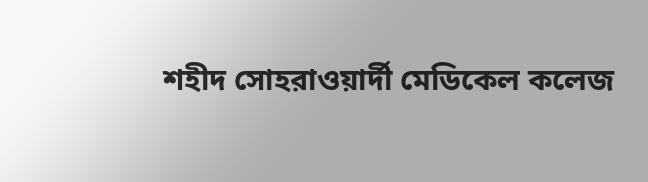শহীদ সোহরাওয়ার্দী মেডিকেল কলেজ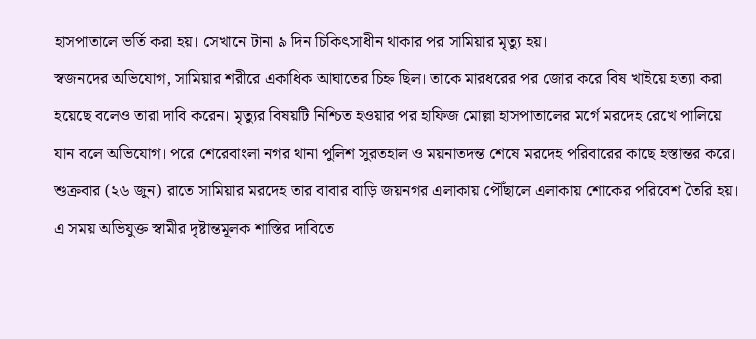হাসপাতালে ভর্তি করা হয়। সেখানে টানা ৯ দিন চিকিৎসাধীন থাকার পর সামিয়ার মৃত্যু হয়।
স্বজনদের অভিযোগ, সামিয়ার শরীরে একাধিক আঘাতের চিহ্ন ছিল। তাকে মারধরের পর জোর করে বিষ খাইয়ে হত্যা করা হয়েছে বলেও তারা দাবি করেন। মৃত্যুর বিষয়টি নিশ্চিত হওয়ার পর হাফিজ মোল্লা হাসপাতালের মর্গে মরদেহ রেখে পালিয়ে যান বলে অভিযোগ। পরে শেরেবাংলা নগর থানা পুলিশ সুরতহাল ও ময়নাতদন্ত শেষে মরদেহ পরিবারের কাছে হস্তান্তর করে।
শুক্রবার (২৬ জুন) রাতে সামিয়ার মরদেহ তার বাবার বাড়ি জয়নগর এলাকায় পৌঁছালে এলাকায় শোকের পরিবেশ তৈরি হয়। এ সময় অভিযুক্ত স্বামীর দৃষ্টান্তমূলক শাস্তির দাবিতে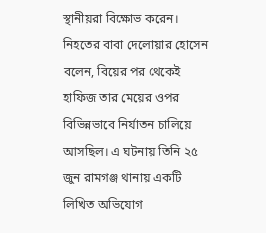স্থানীয়রা বিক্ষোভ করেন।
নিহতের বাবা দেলোয়ার হোসেন বলেন, বিয়ের পর থেকেই হাফিজ তার মেয়ের ওপর বিভিন্নভাবে নির্যাতন চালিয়ে আসছিল। এ ঘটনায় তিনি ২৫ জুন রামগঞ্জ থানায় একটি লিখিত অভিযোগ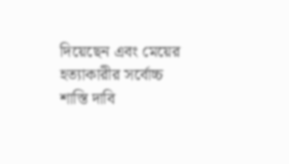দিয়েছেন এবং মেয়ের হত্যাকারীর সর্বোচ্চ শাস্তি দাবি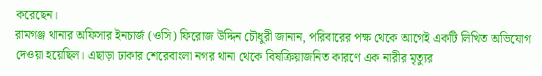করেছেন।
রামগঞ্জ থানার অফিসার ইনচার্জ (ওসি) ফিরোজ উদ্দিন চৌধুরী জানান, পরিবারের পক্ষ থেকে আগেই একটি লিখিত অভিযোগ দেওয়া হয়েছিল। এছাড়া ঢাকার শেরেবাংলা নগর থানা থেকে বিষক্রিয়াজনিত কারণে এক নারীর মৃত্যুর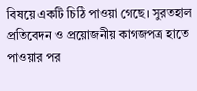বিষয়ে একটি চিঠি পাওয়া গেছে। সুরতহাল প্রতিবেদন ও প্রয়োজনীয় কাগজপত্র হাতে পাওয়ার পর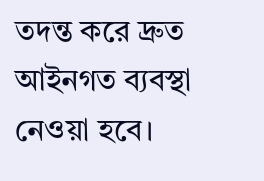তদন্ত করে দ্রুত আইনগত ব্যবস্থা নেওয়া হবে।